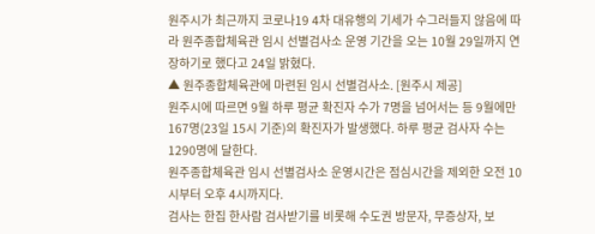원주시가 최근까지 코로나19 4차 대유행의 기세가 수그러들지 않음에 따라 원주종합체육관 임시 선별검사소 운영 기간을 오는 10월 29일까지 연장하기로 했다고 24일 밝혔다.
▲ 원주종합체육관에 마련된 임시 선별검사소. [원주시 제공]
원주시에 따르면 9월 하루 평균 확진자 수가 7명을 넘어서는 등 9월에만 167명(23일 15시 기준)의 확진자가 발생했다. 하루 평균 검사자 수는 1290명에 달한다.
원주종합체육관 임시 선별검사소 운영시간은 점심시간을 제외한 오전 10시부터 오후 4시까지다.
검사는 한집 한사람 검사받기를 비롯해 수도권 방문자, 무증상자, 보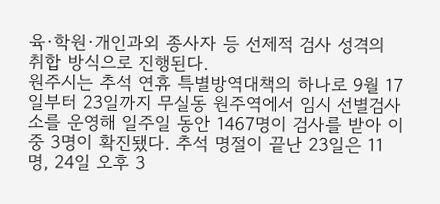육·학원·개인과외 종사자 등 선제적 검사 성격의 취합 방식으로 진행된다.
원주시는 추석 연휴 특별방역대책의 하나로 9월 17일부터 23일까지 무실동 원주역에서 임시 선별검사소를 운영해 일주일 동안 1467명이 검사를 받아 이 중 3명이 확진됐다. 추석 명절이 끝난 23일은 11명, 24일 오후 3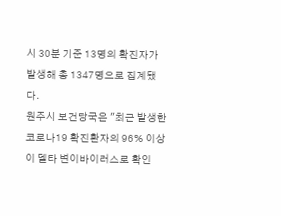시 30분 기준 13명의 확진자가 발생해 총 1347명으로 집계됐다.
원주시 보건당국은 "최근 발생한 코로나19 확진환자의 96% 이상이 델타 변이바이러스로 확인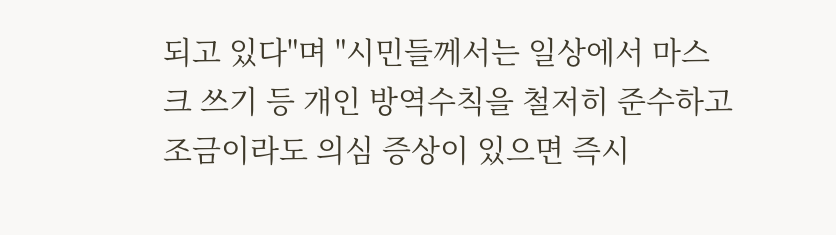되고 있다"며 "시민들께서는 일상에서 마스크 쓰기 등 개인 방역수칙을 철저히 준수하고 조금이라도 의심 증상이 있으면 즉시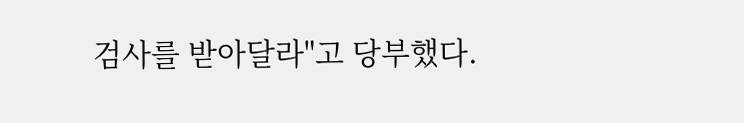검사를 받아달라"고 당부했다.